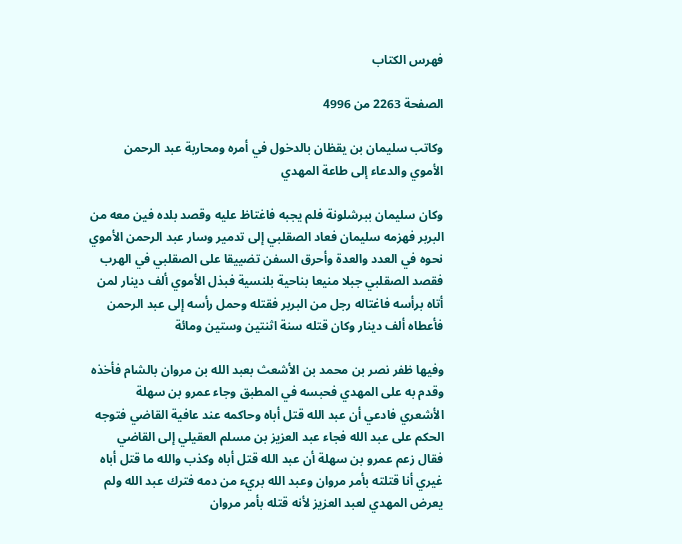فهرس الكتاب

الصفحة 2263 من 4996

وكاتب سليمان بن يقظان بالدخول في أمره ومحاربة عبد الرحمن الأموي والدعاء إلى طاعة المهدي

وكان سليمان ببرشلونة فلم يجبه فاغتاظ عليه وقصد بلده فين معه من البربر فهزمه سليمان فعاد الصقلبي إلى تدمير وسار عبد الرحمن الأموي نحوه في العدد والعدة وأحرق السفن تضييقا على الصقلبي في الهرب فقصد الصقلبي جبلا منيعا بناحية بلنسية فبذل الأموي ألف دينار لمن أتاه برأسه فاغتاله رجل من البربر فقتله وحمل رأسه إلى عبد الرحمن فأعطاه ألف دينار وكان قتله سنة اثنتين وستين ومائة

وفيها ظفر نصر بن محمد بن الأشعث بعبد الله بن مروان بالشام فأخذه وقدم به على المهدي فحبسه في المطبق وجاء عمرو بن سهلة الأشعري فادعي أن عبد الله قتل أباه وحاكمه عند عافية القاضي فتوجه الحكم على عبد الله فجاء عبد العزيز بن مسلم العقيلي إلى القاضي فقال زعم عمرو بن سهلة أن عبد الله قتل أباه وكذب والله ما قتل أباه غيري أنا قتلته بأمر مروان وعبد الله بريء من دمه فترك عبد الله ولم يعرض المهدي لعبد العزيز لأنه قتله بأمر مروان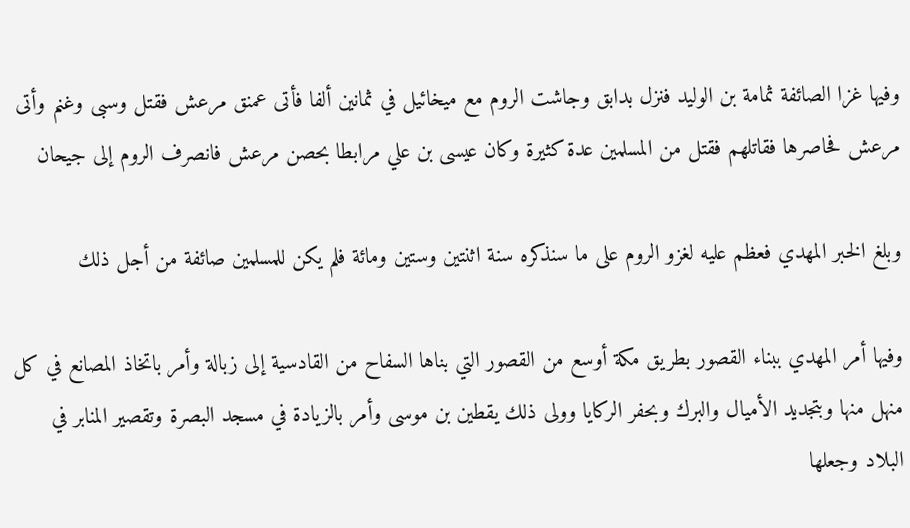وفيها غزا الصائفة ثمامة بن الوليد فنزل بدابق وجاشت الروم مع ميخائيل في ثمانين ألفا فأتى عمنق مرعش فقتل وسبى وغنم وأتى مرعش فحاصرها فقاتلهم فقتل من المسلمين عدة كثيرة وكان عيسى بن علي مرابطا بحصن مرعش فانصرف الروم إلى جيحان

وبلغ الخبر المهدي فعظم عليه لغزو الروم على ما سنذكره سنة اثنتين وستين ومائة فلم يكن للمسلمين صائفة من أجل ذلك

وفيها أمر المهدي ببناء القصور بطريق مكة أوسع من القصور التي بناها السفاح من القادسية إلى زبالة وأمر باتخاذ المصانع في كل منهل منها وبتجديد الأميال والبرك وبحفر الركايا وولى ذلك يقطين بن موسى وأمر بالزيادة في مسجد البصرة وتقصير المنابر في البلاد وجعلها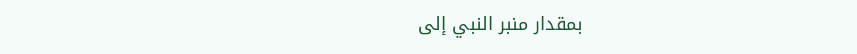بمقدار منبر النبي إلى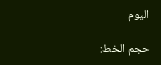اليوم

حجم الخط: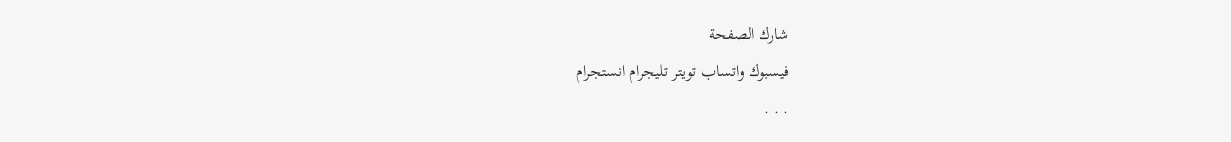شارك الصفحة
فيسبوك واتساب تويتر تليجرام انستجرام
. . .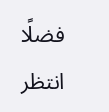فضلًا انتظر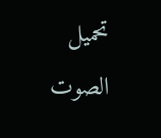تحميل الصوت